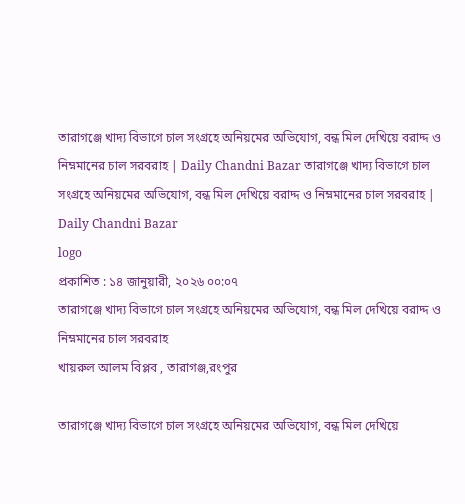তারাগঞ্জে খাদ্য বিভাগে চাল সংগ্রহে অনিয়মের অভিযোগ, বন্ধ মিল দেখিয়ে বরাদ্দ ও নিম্নমানের চাল সরবরাহ | Daily Chandni Bazar তারাগঞ্জে খাদ্য বিভাগে চাল সংগ্রহে অনিয়মের অভিযোগ, বন্ধ মিল দেখিয়ে বরাদ্দ ও নিম্নমানের চাল সরবরাহ | Daily Chandni Bazar
logo
প্রকাশিত : ১৪ জানুয়ারী, ২০২৬ ০০:০৭
তারাগঞ্জে খাদ্য বিভাগে চাল সংগ্রহে অনিয়মের অভিযোগ, বন্ধ মিল দেখিয়ে বরাদ্দ ও নিম্নমানের চাল সরবরাহ
খায়রুল আলম বিপ্লব , তারাগঞ্জ,রংপুর

তারাগঞ্জে খাদ্য বিভাগে চাল সংগ্রহে অনিয়মের অভিযোগ, বন্ধ মিল দেখিয়ে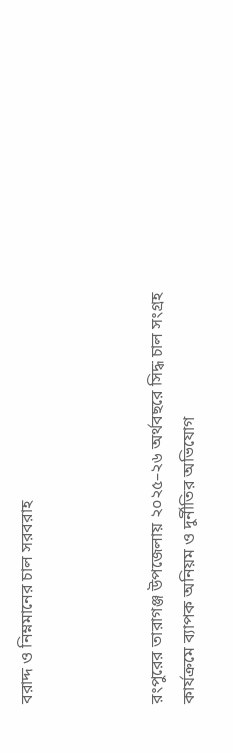বরাদ্দ ও নিম্নমানের চাল সরবরাহ



রংপুরের তারাগঞ্জ উপজেলায় ২০২৫–২৬ অর্থবছরে সিদ্ধ চাল সংগ্রহ কার্যক্রমে ব্যাপক অনিয়ম ও দুর্নীতির অভিযোগ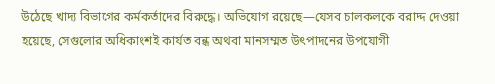উঠেছে খাদ্য বিভাগের কর্মকর্তাদের বিরুদ্ধে। অভিযোগ রয়েছে—যেসব চালকলকে বরাদ্দ দেওয়া হয়েছে, সেগুলোর অধিকাংশই কার্যত বন্ধ অথবা মানসম্মত উৎপাদনের উপযোগী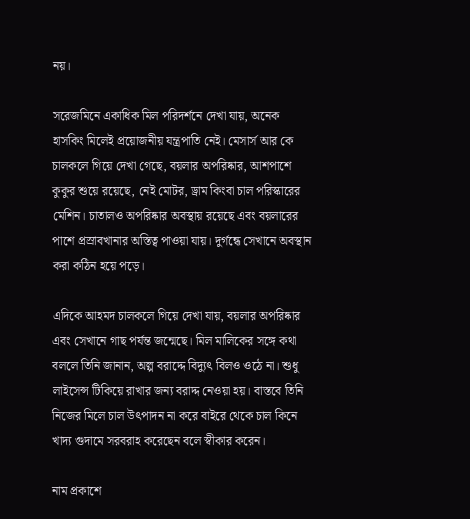নয়।

সরেজমিনে একাধিক মিল পরিদর্শনে দেখা যায়, অনেক হাসকিং মিলেই প্রয়োজনীয় যন্ত্রপাতি নেই। মেসার্স আর কে চালকলে গিয়ে দেখা গেছে, বয়লার অপরিষ্কার, আশপাশে কুকুর শুয়ে রয়েছে, নেই মোটর, ড্রাম কিংবা চাল পরিস্কারের মেশিন। চাতালও অপরিষ্কার অবস্থায় রয়েছে এবং বয়লারের পাশে প্রস্রাবখানার অস্তিত্ব পাওয়া যায়। দুর্গন্ধে সেখানে অবস্থান করা কঠিন হয়ে পড়ে।

এদিকে আহমদ চালকলে গিয়ে দেখা যায়, বয়লার অপরিষ্কার এবং সেখানে গাছ পর্যন্ত জন্মেছে। মিল মালিকের সঙ্গে কথা বললে তিনি জানান, অল্প বরাদ্দে বিদ্যুৎ বিলও ওঠে না। শুধু লাইসেন্স টিকিয়ে রাখার জন্য বরাদ্দ নেওয়া হয়। বাস্তবে তিনি নিজের মিলে চাল উৎপাদন না করে বাইরে থেকে চাল কিনে খাদ্য গুদামে সরবরাহ করেছেন বলে স্বীকার করেন।

নাম প্রকাশে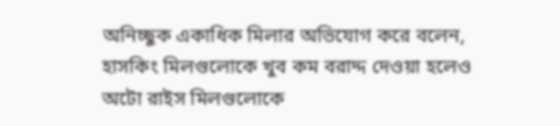অনিচ্ছুক একাধিক মিলার অভিযোগ করে বলেন, হাসকিং মিলগুলোকে খুব কম বরাদ্দ দেওয়া হলেও অটো রাইস মিলগুলোকে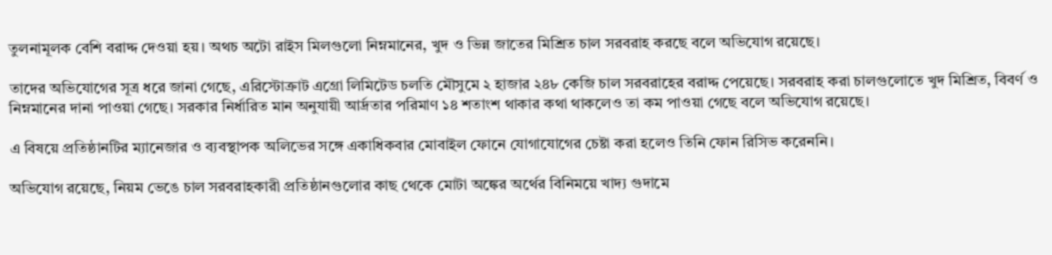তুলনামূলক বেশি বরাদ্দ দেওয়া হয়। অথচ অটো রাইস মিলগুলো নিম্নমানের, খুদ ও ভিন্ন জাতের মিশ্রিত চাল সরবরাহ করছে বলে অভিযোগ রয়েছে।

তাদের অভিযোগের সূত্র ধরে জানা গেছে, এরিস্টোক্রাট এগ্রো লিমিটেড চলতি মৌসুমে ২ হাজার ২৪৮ কেজি চাল সরবরাহের বরাদ্দ পেয়েছে। সরবরাহ করা চালগুলোতে খুদ মিশ্রিত, বিবর্ণ ও নিম্নমানের দানা পাওয়া গেছে। সরকার নির্ধারিত মান অনুযায়ী আর্দ্রতার পরিমাণ ১৪ শতাংশ থাকার কথা থাকলেও তা কম পাওয়া গেছে বলে অভিযোগ রয়েছে।

এ বিষয়ে প্রতিষ্ঠানটির ম্যানেজার ও ব্যবস্থাপক অলিভের সঙ্গে একাধিকবার মোবাইল ফোনে যোগাযোগের চেষ্টা করা হলেও তিনি ফোন রিসিভ করেননি।

অভিযোগ রয়েছে, নিয়ম ভেঙে চাল সরবরাহকারী প্রতিষ্ঠানগুলোর কাছ থেকে মোটা অঙ্কের অর্থের বিনিময়ে খাদ্য গুদামে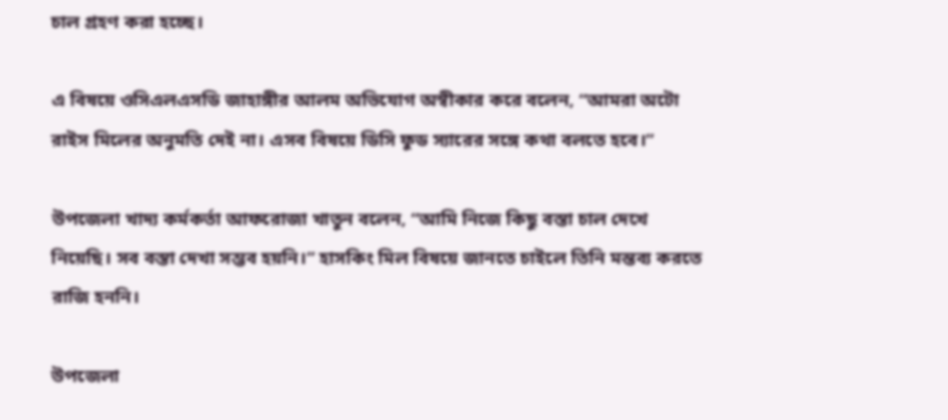চাল গ্রহণ করা হচ্ছে।

এ বিষয়ে ওসিএলএসডি জাহাঙ্গীর আলম অভিযোগ অস্বীকার করে বলেন, “আমরা অটো রাইস মিলের অনুমতি দেই না। এসব বিষয়ে ডিসি ফুড স্যারের সঙ্গে কথা বলতে হবে।”

উপজেলা খাদ্য কর্মকর্তা আফরোজা খাতুন বলেন, “আমি নিজে কিছু বস্তা চাল দেখে নিয়েছি। সব বস্তা দেখা সম্ভব হয়নি।” হাসকিং মিল বিষয়ে জানতে চাইলে তিনি মন্তব্য করতে রাজি হননি।

উপজেলা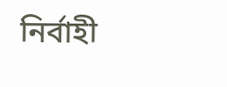নির্বাহী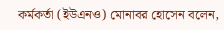কর্মকর্তা (ইউএনও) মোনাবর হোসেন বলেন,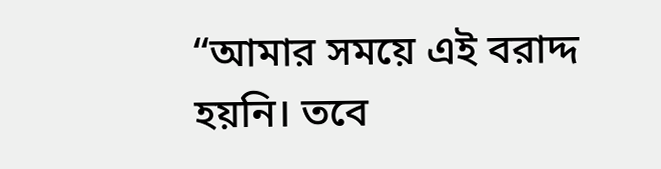“আমার সময়ে এই বরাদ্দ হয়নি। তবে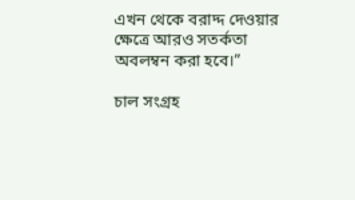এখন থেকে বরাদ্দ দেওয়ার ক্ষেত্রে আরও সতর্কতা অবলম্বন করা হবে।”

চাল সংগ্রহ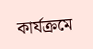কার্যক্রমে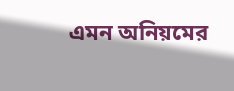এমন অনিয়মের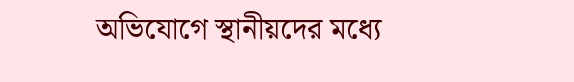অভিযোগে স্থানীয়দের মধ্যে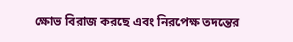ক্ষোভ বিরাজ করছে এবং নিরপেক্ষ তদন্তের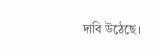দাবি উঠেছে।